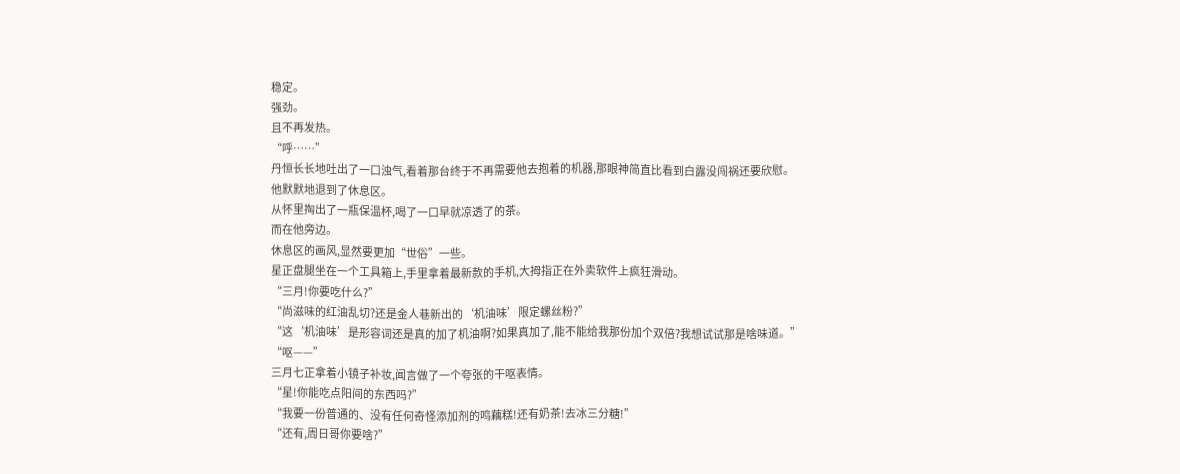稳定。
强劲。
且不再发热。
“呼……”
丹恒长长地吐出了一口浊气,看着那台终于不再需要他去抱着的机器,那眼神简直比看到白露没闯祸还要欣慰。
他默默地退到了休息区。
从怀里掏出了一瓶保温杯,喝了一口早就凉透了的茶。
而在他旁边。
休息区的画风,显然要更加“世俗”一些。
星正盘腿坐在一个工具箱上,手里拿着最新款的手机,大拇指正在外卖软件上疯狂滑动。
“三月!你要吃什么?”
“尚滋味的红油乱切?还是金人巷新出的‘机油味’限定螺丝粉?”
“这‘机油味’是形容词还是真的加了机油啊?如果真加了,能不能给我那份加个双倍?我想试试那是啥味道。”
“呕——”
三月七正拿着小镜子补妆,闻言做了一个夸张的干呕表情。
“星!你能吃点阳间的东西吗?”
“我要一份普通的、没有任何奇怪添加剂的鸣藕糕!还有奶茶!去冰三分糖!”
“还有,周日哥你要啥?”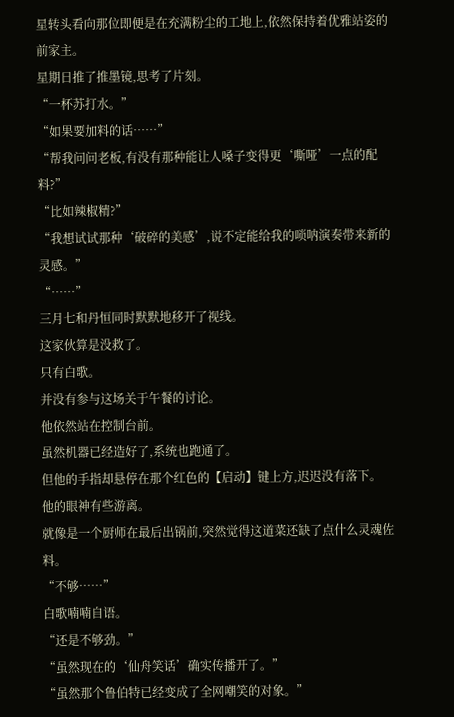星转头看向那位即便是在充满粉尘的工地上,依然保持着优雅站姿的前家主。
星期日推了推墨镜,思考了片刻。
“一杯苏打水。”
“如果要加料的话……”
“帮我问问老板,有没有那种能让人嗓子变得更‘嘶哑’一点的配料?”
“比如辣椒精?”
“我想试试那种‘破碎的美感’,说不定能给我的唢呐演奏带来新的灵感。”
“……”
三月七和丹恒同时默默地移开了视线。
这家伙算是没救了。
只有白歌。
并没有参与这场关于午餐的讨论。
他依然站在控制台前。
虽然机器已经造好了,系统也跑通了。
但他的手指却悬停在那个红色的【启动】键上方,迟迟没有落下。
他的眼神有些游离。
就像是一个厨师在最后出锅前,突然觉得这道菜还缺了点什么灵魂佐料。
“不够……”
白歌喃喃自语。
“还是不够劲。”
“虽然现在的‘仙舟笑话’确实传播开了。”
“虽然那个鲁伯特已经变成了全网嘲笑的对象。”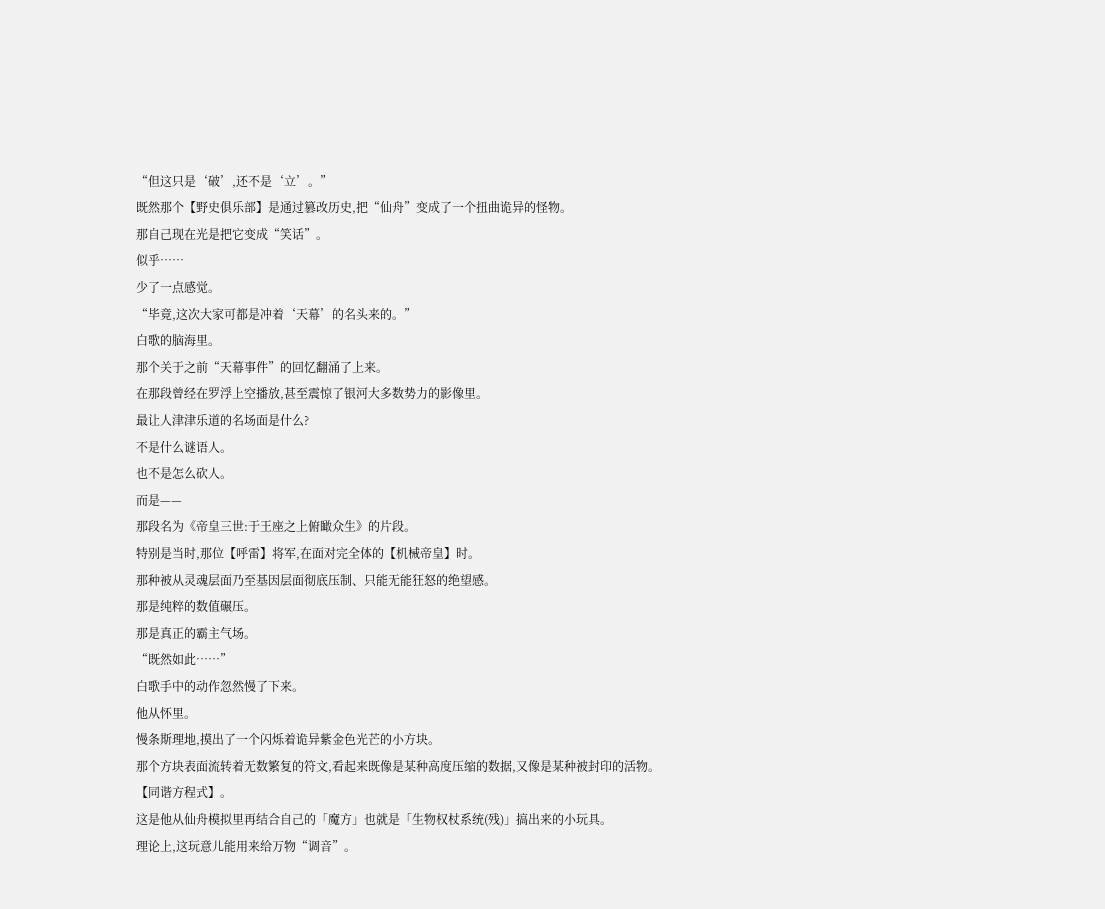“但这只是‘破’,还不是‘立’。”
既然那个【野史俱乐部】是通过篡改历史,把“仙舟”变成了一个扭曲诡异的怪物。
那自己现在光是把它变成“笑话”。
似乎……
少了一点感觉。
“毕竟,这次大家可都是冲着‘天幕’的名头来的。”
白歌的脑海里。
那个关于之前“天幕事件”的回忆翻涌了上来。
在那段曾经在罗浮上空播放,甚至震惊了银河大多数势力的影像里。
最让人津津乐道的名场面是什么?
不是什么谜语人。
也不是怎么砍人。
而是——
那段名为《帝皇三世:于王座之上俯瞰众生》的片段。
特别是当时,那位【呼雷】将军,在面对完全体的【机械帝皇】时。
那种被从灵魂层面乃至基因层面彻底压制、只能无能狂怒的绝望感。
那是纯粹的数值碾压。
那是真正的霸主气场。
“既然如此……”
白歌手中的动作忽然慢了下来。
他从怀里。
慢条斯理地,摸出了一个闪烁着诡异紫金色光芒的小方块。
那个方块表面流转着无数繁复的符文,看起来既像是某种高度压缩的数据,又像是某种被封印的活物。
【同谐方程式】。
这是他从仙舟模拟里再结合自己的「魔方」也就是「生物权杖系统(残)」搞出来的小玩具。
理论上,这玩意儿能用来给万物“调音”。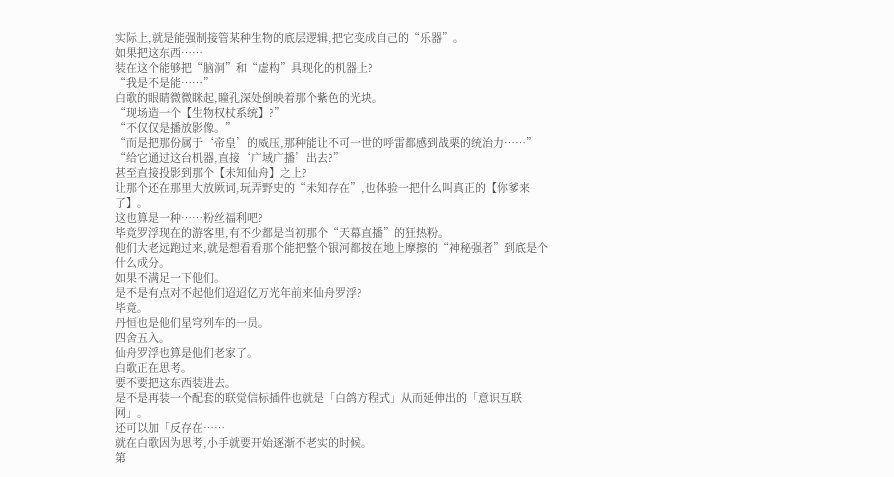实际上,就是能强制接管某种生物的底层逻辑,把它变成自己的“乐器”。
如果把这东西……
装在这个能够把“脑洞”和“虚构”具现化的机器上?
“我是不是能……”
白歌的眼睛微微眯起,瞳孔深处倒映着那个紫色的光块。
“现场造一个【生物权杖系统】?”
“不仅仅是播放影像。”
“而是把那份属于‘帝皇’的威压,那种能让不可一世的呼雷都感到战栗的统治力……”
“给它通过这台机器,直接‘广域广播’出去?”
甚至直接投影到那个【未知仙舟】之上?
让那个还在那里大放厥词,玩弄野史的“未知存在”,也体验一把什么叫真正的【你爹来了】。
这也算是一种……粉丝福利吧?
毕竟罗浮现在的游客里,有不少都是当初那个“天幕直播”的狂热粉。
他们大老远跑过来,就是想看看那个能把整个银河都按在地上摩擦的“神秘强者”到底是个什么成分。
如果不满足一下他们。
是不是有点对不起他们迢迢亿万光年前来仙舟罗浮?
毕竟。
丹恒也是他们星穹列车的一员。
四舍五入。
仙舟罗浮也算是他们老家了。
白歌正在思考。
要不要把这东西装进去。
是不是再装一个配套的联觉信标插件也就是「白鸽方程式」从而延伸出的「意识互联网」。
还可以加「反存在……
就在白歌因为思考,小手就要开始逐渐不老实的时候。
第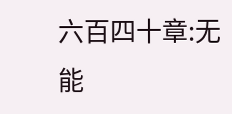六百四十章:无能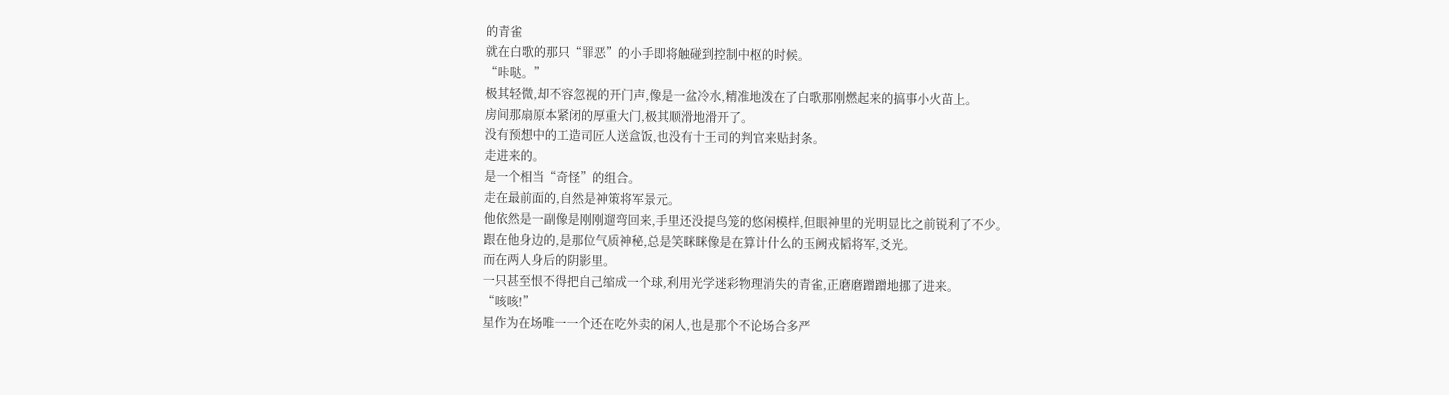的青雀
就在白歌的那只“罪恶”的小手即将触碰到控制中枢的时候。
“咔哒。”
极其轻微,却不容忽视的开门声,像是一盆冷水,精准地泼在了白歌那刚燃起来的搞事小火苗上。
房间那扇原本紧闭的厚重大门,极其顺滑地滑开了。
没有预想中的工造司匠人送盒饭,也没有十王司的判官来贴封条。
走进来的。
是一个相当“奇怪”的组合。
走在最前面的,自然是神策将军景元。
他依然是一副像是刚刚遛弯回来,手里还没提鸟笼的悠闲模样,但眼神里的光明显比之前锐利了不少。
跟在他身边的,是那位气质神秘,总是笑眯眯像是在算计什么的玉阙戎韬将军,爻光。
而在两人身后的阴影里。
一只甚至恨不得把自己缩成一个球,利用光学迷彩物理消失的青雀,正磨磨蹭蹭地挪了进来。
“咳咳!”
星作为在场唯一一个还在吃外卖的闲人,也是那个不论场合多严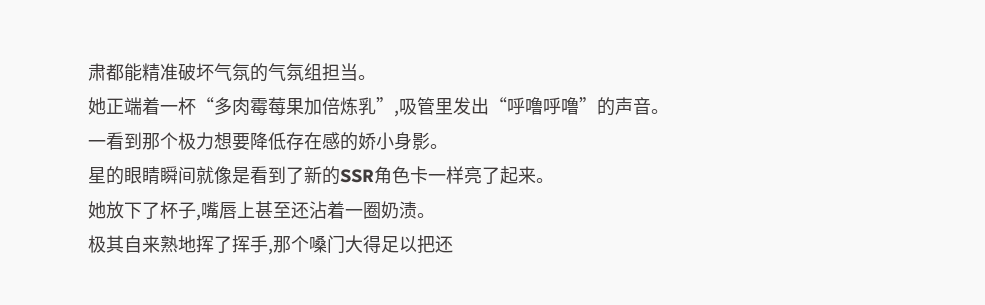肃都能精准破坏气氛的气氛组担当。
她正端着一杯“多肉霉莓果加倍炼乳”,吸管里发出“呼噜呼噜”的声音。
一看到那个极力想要降低存在感的娇小身影。
星的眼睛瞬间就像是看到了新的SSR角色卡一样亮了起来。
她放下了杯子,嘴唇上甚至还沾着一圈奶渍。
极其自来熟地挥了挥手,那个嗓门大得足以把还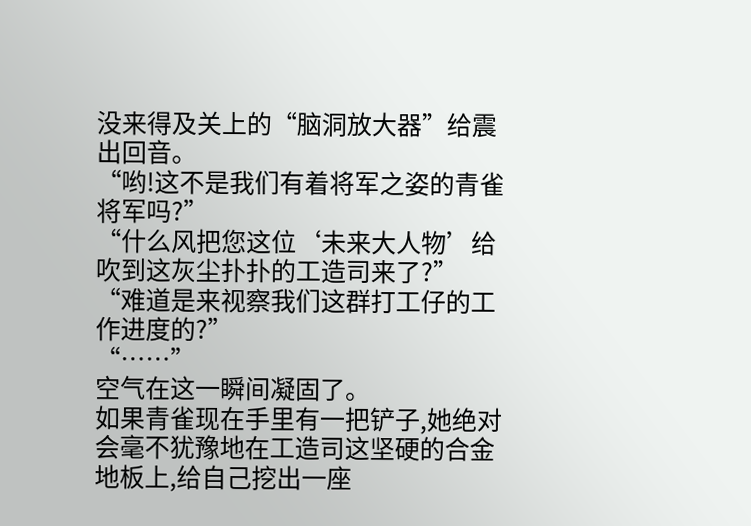没来得及关上的“脑洞放大器”给震出回音。
“哟!这不是我们有着将军之姿的青雀将军吗?”
“什么风把您这位‘未来大人物’给吹到这灰尘扑扑的工造司来了?”
“难道是来视察我们这群打工仔的工作进度的?”
“……”
空气在这一瞬间凝固了。
如果青雀现在手里有一把铲子,她绝对会毫不犹豫地在工造司这坚硬的合金地板上,给自己挖出一座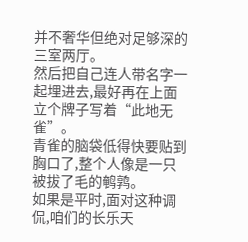并不奢华但绝对足够深的三室两厅。
然后把自己连人带名字一起埋进去,最好再在上面立个牌子写着“此地无雀”。
青雀的脑袋低得快要贴到胸口了,整个人像是一只被拔了毛的鹌鹑。
如果是平时,面对这种调侃,咱们的长乐天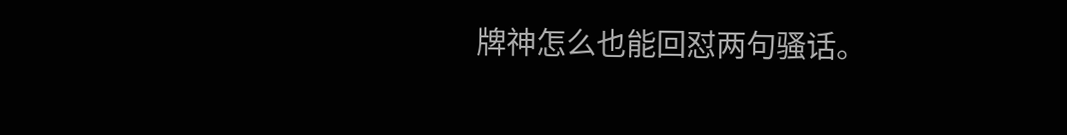牌神怎么也能回怼两句骚话。